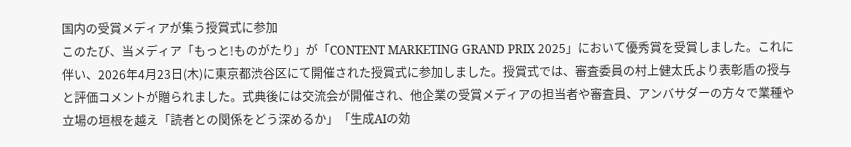国内の受賞メディアが集う授賞式に参加
このたび、当メディア「もっと!ものがたり」が「CONTENT MARKETING GRAND PRIX 2025」において優秀賞を受賞しました。これに伴い、2026年4月23日(木)に東京都渋谷区にて開催された授賞式に参加しました。授賞式では、審査委員の村上健太氏より表彰盾の授与と評価コメントが贈られました。式典後には交流会が開催され、他企業の受賞メディアの担当者や審査員、アンバサダーの方々で業種や立場の垣根を越え「読者との関係をどう深めるか」「生成AIの効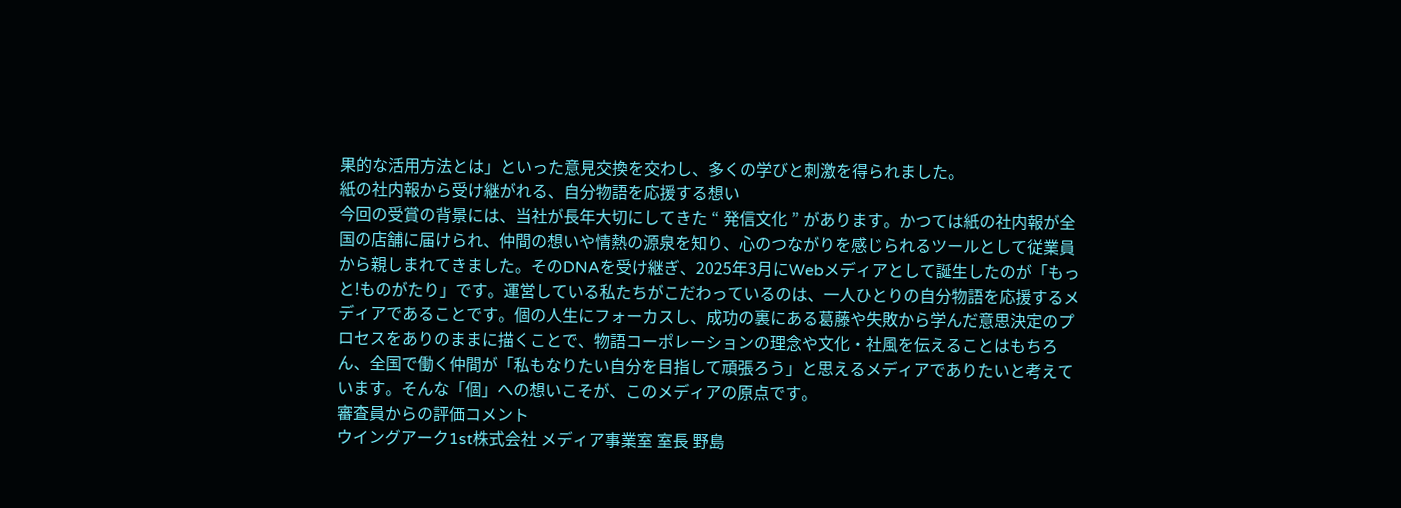果的な活用方法とは」といった意見交換を交わし、多くの学びと刺激を得られました。
紙の社内報から受け継がれる、自分物語を応援する想い
今回の受賞の背景には、当社が長年大切にしてきた “ 発信文化 ” があります。かつては紙の社内報が全国の店舗に届けられ、仲間の想いや情熱の源泉を知り、心のつながりを感じられるツールとして従業員から親しまれてきました。そのDNAを受け継ぎ、2025年3月にWebメディアとして誕生したのが「もっと!ものがたり」です。運営している私たちがこだわっているのは、一人ひとりの自分物語を応援するメディアであることです。個の人生にフォーカスし、成功の裏にある葛藤や失敗から学んだ意思決定のプロセスをありのままに描くことで、物語コーポレーションの理念や文化・社風を伝えることはもちろん、全国で働く仲間が「私もなりたい自分を目指して頑張ろう」と思えるメディアでありたいと考えています。そんな「個」への想いこそが、このメディアの原点です。
審査員からの評価コメント
ウイングアーク1st株式会社 メディア事業室 室長 野島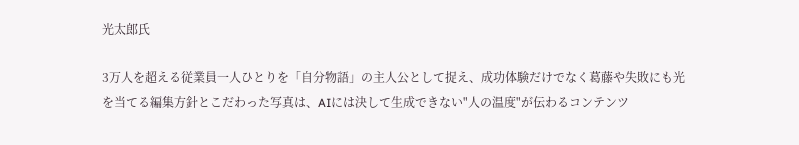光太郎氏

3万人を超える従業員一人ひとりを「自分物語」の主人公として捉え、成功体験だけでなく葛藤や失敗にも光を当てる編集方針とこだわった写真は、AIには決して生成できない"人の温度"が伝わるコンテンツ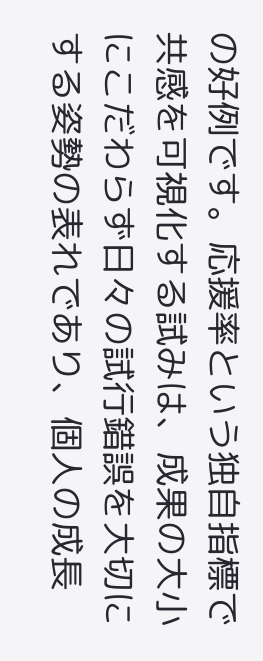の好例です。応援率という独自指標で共感を可視化する試みは、成果の大小にこだわらず日々の試行錯誤を大切にする姿勢の表れであり、個人の成長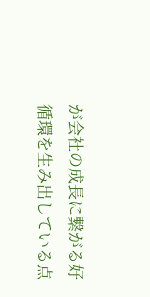が会社の成長に繋がる好循環を生み出している点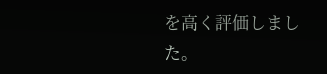を高く評価しました。